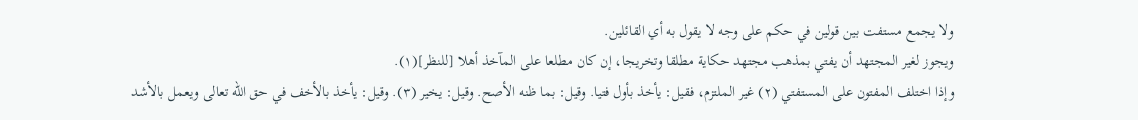ولا يجمع مستفت بين قولين في حكم على وجه لا يقول به أي القائلين.
ويجوز لغير المجتهد أن يفتي بمذهب مجتهد حكاية مطلقا وتخريجا، إن كان مطلعا على المآخذ أهلا [للنظر](١).
وإذا اختلف المفتون على المستفتي (٢) غير الملتزم، فقيل: يأخذ بأول فتيا. وقيل: بما ظنه الأصح. وقيل: يخير (٣). وقيل: يأخذ بالأخف في حق الله تعالى ويعمل بالأشد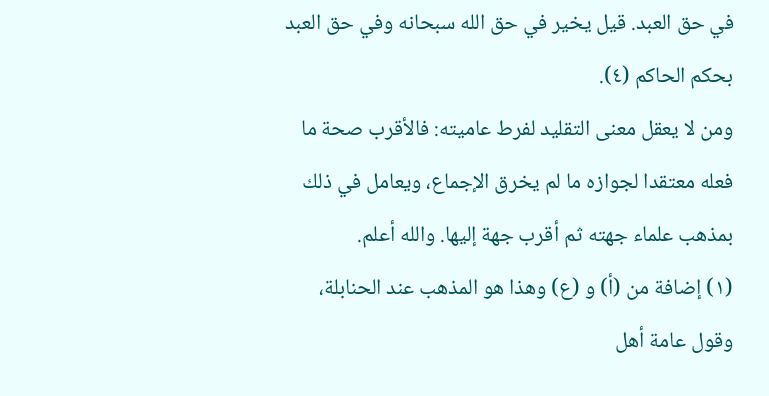في حق العبد. قيل يخير في حق الله سبحانه وفي حق العبد بحكم الحاكم (٤).
ومن لا يعقل معنى التقليد لفرط عاميته: فالأقرب صحة ما فعله معتقدا لجوازه ما لم يخرق الإجماع، ويعامل في ذلك بمذهب علماء جهته ثم أقرب جهة إليها. والله أعلم.
(١) إضافة من (أ) و (ع) وهذا هو المذهب عند الحنابلة، وقول عامة أهل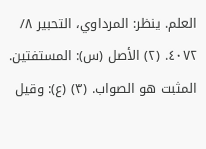العلم. ينظر: المرداوي، التحبير ٨/ ٤٠٧٢. (٢) الأصل (س): المستفتين. المثبت هو الصواب. (٣) (ع): وقيل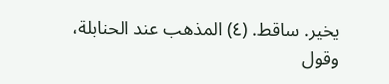يخير. ساقط. (٤) المذهب عند الحنابلة، وقول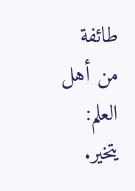طائفة من أهل العلم: يتخير.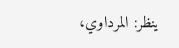ينظر: المرداوي،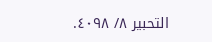التحبير ٨/ ٤٠٩٨.